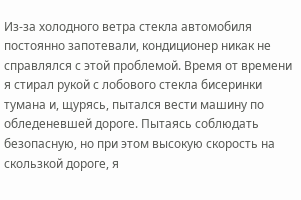Из-за холодного ветра стекла автомобиля постоянно запотевали, кондиционер никак не справлялся с этой проблемой. Время от времени я стирал рукой с лобового стекла бисеринки тумана и, щурясь, пытался вести машину по обледеневшей дороге. Пытаясь соблюдать безопасную, но при этом высокую скорость на скользкой дороге, я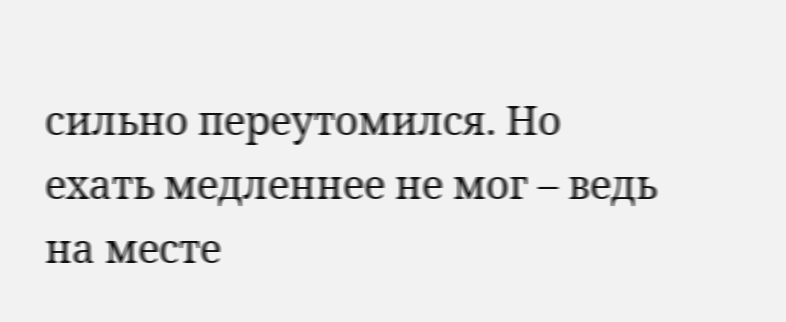сильно переутомился. Но ехать медленнее не мог – ведь на месте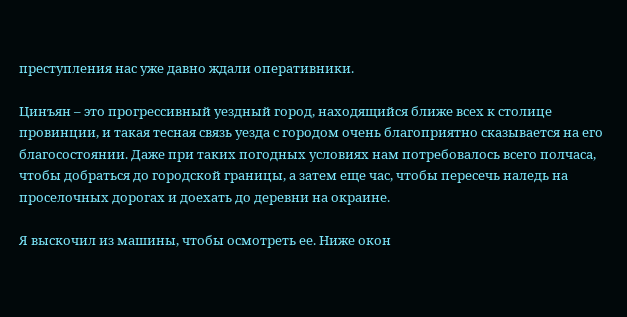преступления нас уже давно ждали оперативники.

Цинъян – это прогрессивный уездный город, находящийся ближе всех к столице провинции, и такая тесная связь уезда с городом очень благоприятно сказывается на его благосостоянии. Даже при таких погодных условиях нам потребовалось всего полчаса, чтобы добраться до городской границы, а затем еще час, чтобы пересечь наледь на проселочных дорогах и доехать до деревни на окраине.

Я выскочил из машины, чтобы осмотреть ее. Ниже окон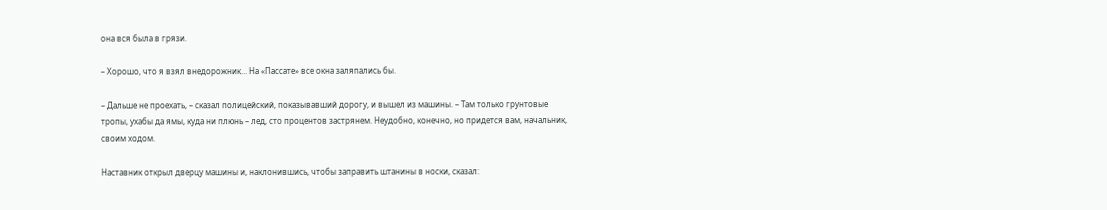она вся была в грязи.

– Хорошо, что я взял внедорожник… На «Пассате» все окна заляпались бы.

– Дальше не проехать, – сказал полицейский, показывавший дорогу, и вышел из машины. – Там только грунтовые тропы, ухабы да ямы, куда ни плюнь – лед, сто процентов застрянем. Неудобно, конечно, но придется вам, начальник, своим ходом.

Наставник открыл дверцу машины и, наклонившись, чтобы заправить штанины в носки, сказал: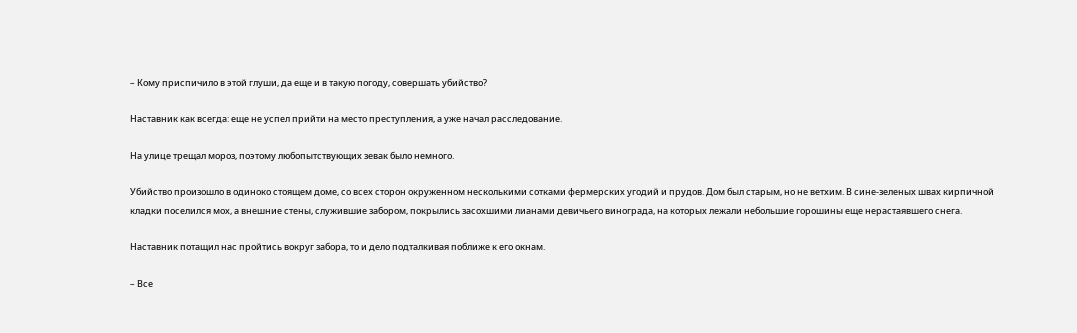– Кому приспичило в этой глуши, да еще и в такую погоду, совершать убийство?

Наставник как всегда: еще не успел прийти на место преступления, а уже начал расследование.

На улице трещал мороз, поэтому любопытствующих зевак было немного.

Убийство произошло в одиноко стоящем доме, со всех сторон окруженном несколькими сотками фермерских угодий и прудов. Дом был старым, но не ветхим. В сине-зеленых швах кирпичной кладки поселился мох, а внешние стены, служившие забором, покрылись засохшими лианами девичьего винограда, на которых лежали небольшие горошины еще нерастаявшего снега.

Наставник потащил нас пройтись вокруг забора, то и дело подталкивая поближе к его окнам.

– Все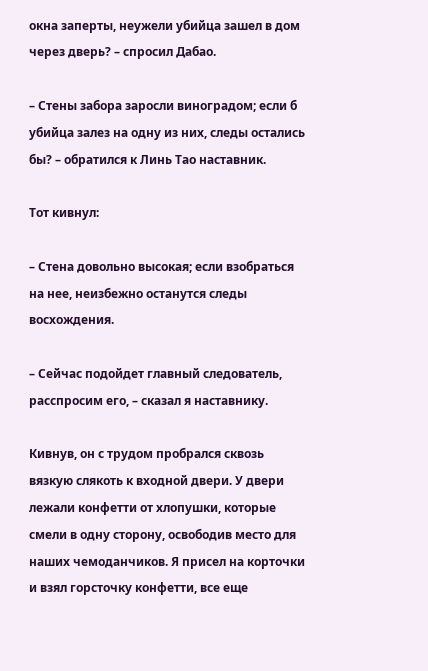окна заперты, неужели убийца зашел в дом через дверь? – спросил Дабао.

– Стены забора заросли виноградом; если б убийца залез на одну из них, следы остались бы? – обратился к Линь Тао наставник.

Тот кивнул:

– Стена довольно высокая; если взобраться на нее, неизбежно останутся следы восхождения.

– Сейчас подойдет главный следователь, расспросим его, – сказал я наставнику.

Кивнув, он с трудом пробрался сквозь вязкую слякоть к входной двери. У двери лежали конфетти от хлопушки, которые смели в одну сторону, освободив место для наших чемоданчиков. Я присел на корточки и взял горсточку конфетти, все еще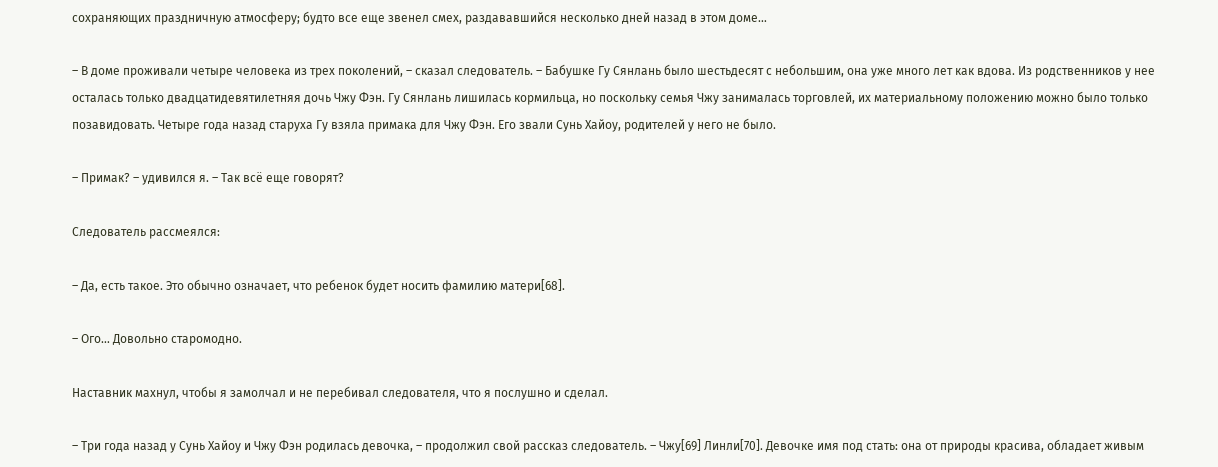сохраняющих праздничную атмосферу; будто все еще звенел смех, раздававшийся несколько дней назад в этом доме…

– В доме проживали четыре человека из трех поколений, – сказал следователь. – Бабушке Гу Сянлань было шестьдесят с небольшим, она уже много лет как вдова. Из родственников у нее осталась только двадцатидевятилетняя дочь Чжу Фэн. Гу Сянлань лишилась кормильца, но поскольку семья Чжу занималась торговлей, их материальному положению можно было только позавидовать. Четыре года назад старуха Гу взяла примака для Чжу Фэн. Его звали Сунь Хайоу, родителей у него не было.

– Примак? – удивился я. – Так всё еще говорят?

Следователь рассмеялся:

– Да, есть такое. Это обычно означает, что ребенок будет носить фамилию матери[68].

– Ого… Довольно старомодно.

Наставник махнул, чтобы я замолчал и не перебивал следователя, что я послушно и сделал.

– Три года назад у Сунь Хайоу и Чжу Фэн родилась девочка, – продолжил свой рассказ следователь. – Чжу[69] Линли[70]. Девочке имя под стать: она от природы красива, обладает живым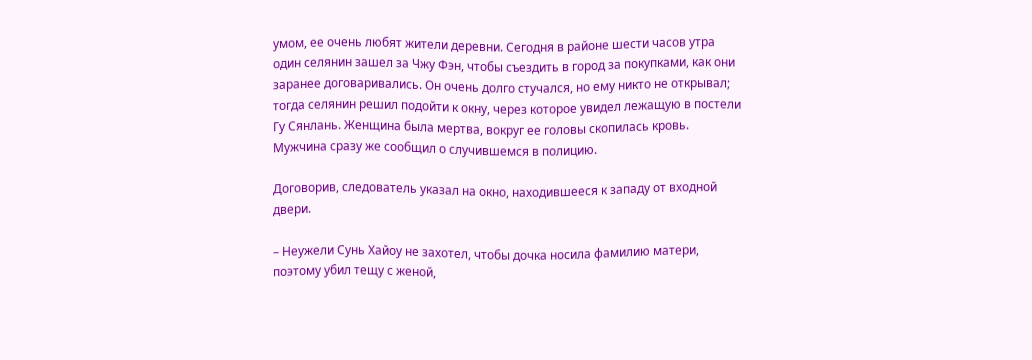умом, ее очень любят жители деревни. Сегодня в районе шести часов утра один селянин зашел за Чжу Фэн, чтобы съездить в город за покупками, как они заранее договаривались. Он очень долго стучался, но ему никто не открывал; тогда селянин решил подойти к окну, через которое увидел лежащую в постели Гу Сянлань. Женщина была мертва, вокруг ее головы скопилась кровь. Мужчина сразу же сообщил о случившемся в полицию.

Договорив, следователь указал на окно, находившееся к западу от входной двери.

– Неужели Сунь Хайоу не захотел, чтобы дочка носила фамилию матери, поэтому убил тещу с женой,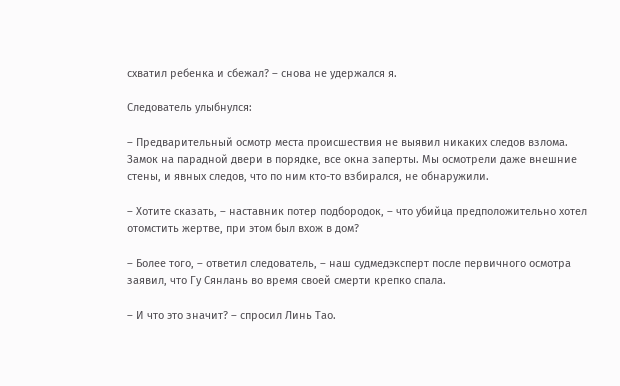схватил ребенка и сбежал? – снова не удержался я.

Следователь улыбнулся:

– Предварительный осмотр места происшествия не выявил никаких следов взлома. Замок на парадной двери в порядке, все окна заперты. Мы осмотрели даже внешние стены, и явных следов, что по ним кто-то взбирался, не обнаружили.

– Хотите сказать, – наставник потер подбородок, – что убийца предположительно хотел отомстить жертве, при этом был вхож в дом?

– Более того, – ответил следователь, – наш судмедэксперт после первичного осмотра заявил, что Гу Сянлань во время своей смерти крепко спала.

– И что это значит? – спросил Линь Тао.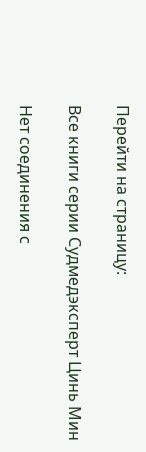Перейти на страницу:

Все книги серии Судмедэксперт Цинь Мин

Нет соединения с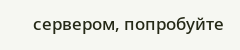сервером, попробуйте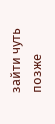зайти чуть позже